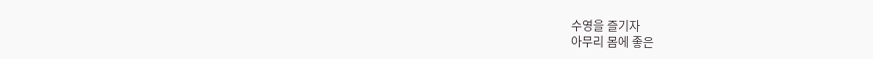수영을 즐기자
아무리 몸에 좋은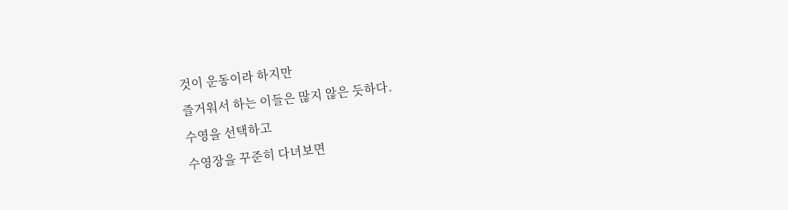것이 운동이라 하지만
즐거워서 하는 이들은 많지 않은 듯하다.
수영을 선택하고
수영장을 꾸준히 다녀보면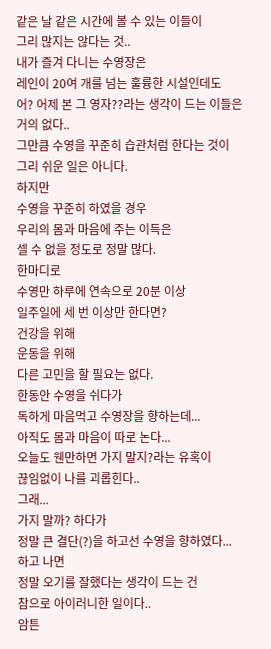같은 날 같은 시간에 볼 수 있는 이들이
그리 많지는 않다는 것..
내가 즐겨 다니는 수영장은
레인이 20여 개를 넘는 훌륭한 시설인데도
어? 어제 본 그 영자??라는 생각이 드는 이들은
거의 없다..
그만큼 수영을 꾸준히 습관처럼 한다는 것이
그리 쉬운 일은 아니다.
하지만
수영을 꾸준히 하였을 경우
우리의 몸과 마음에 주는 이득은
셀 수 없을 정도로 정말 많다.
한마디로
수영만 하루에 연속으로 20분 이상
일주일에 세 번 이상만 한다면?
건강을 위해
운동을 위해
다른 고민을 할 필요는 없다.
한동안 수영을 쉬다가
독하게 마음먹고 수영장을 향하는데...
아직도 몸과 마음이 따로 논다...
오늘도 웬만하면 가지 말지?라는 유혹이
끊임없이 나를 괴롭힌다..
그래...
가지 말까? 하다가
정말 큰 결단(?)을 하고선 수영을 향하였다...
하고 나면
정말 오기를 잘했다는 생각이 드는 건
참으로 아이러니한 일이다..
암튼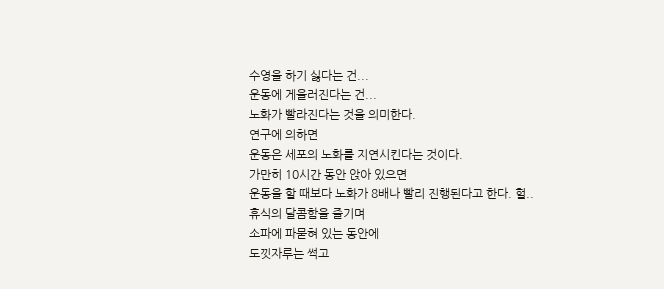수영을 하기 싫다는 건...
운동에 게을러진다는 건...
노화가 빨라진다는 것을 의미한다.
연구에 의하면
운동은 세포의 노화를 지연시킨다는 것이다.
가만히 10시간 동안 앉아 있으면
운동을 할 때보다 노화가 8배나 빨리 진행된다고 한다. 헐..
휴식의 달콤함을 즐기며
소파에 파묻혀 있는 동안에
도낏자루는 썩고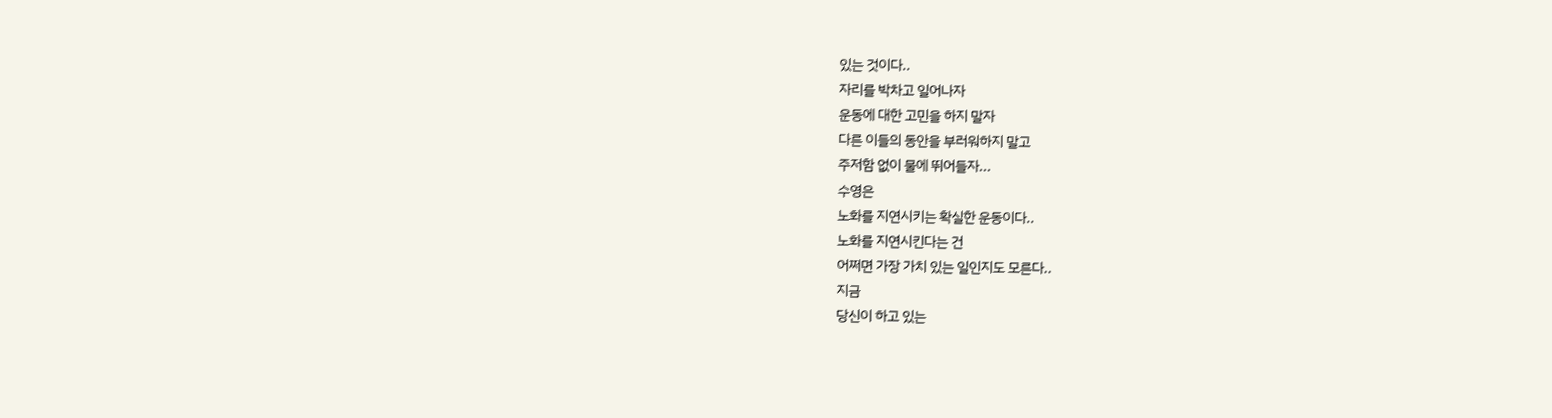있는 것이다..
자리를 박차고 일어나자
운동에 대한 고민을 하지 말자
다른 이들의 동안을 부러워하지 말고
주저함 없이 물에 뛰어들자...
수영은
노화를 지연시키는 확실한 운동이다..
노화를 지연시킨다는 건
어쩌면 가장 가치 있는 일인지도 모른다..
지금
당신이 하고 있는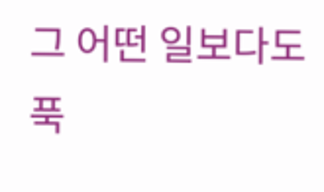그 어떤 일보다도
푹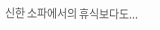신한 소파에서의 휴식보다도...